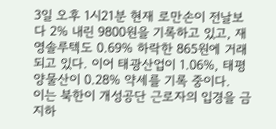3일 오후 1시21분 현재 로만손이 전날보다 2% 내린 9800원을 기록하고 있고, 재영솔루텍도 0.69% 하락한 865원에 거래되고 있다. 이어 태광산업이 1.06%, 태평양물산이 0.28% 약세를 기록 중이다.
이는 북한이 개성공단 근로자의 입경을 금지하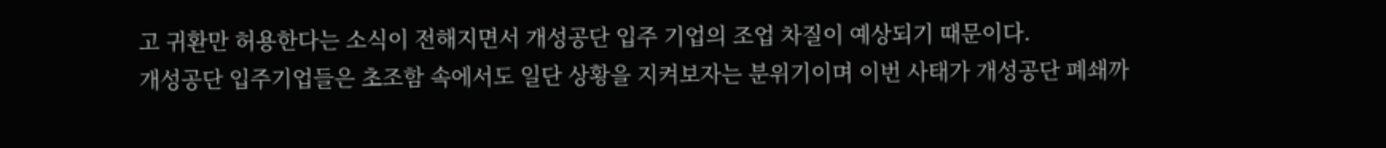고 귀환만 허용한다는 소식이 전해지면서 개성공단 입주 기업의 조업 차질이 예상되기 때문이다.
개성공단 입주기업들은 초조함 속에서도 일단 상황을 지켜보자는 분위기이며 이번 사태가 개성공단 폐쇄까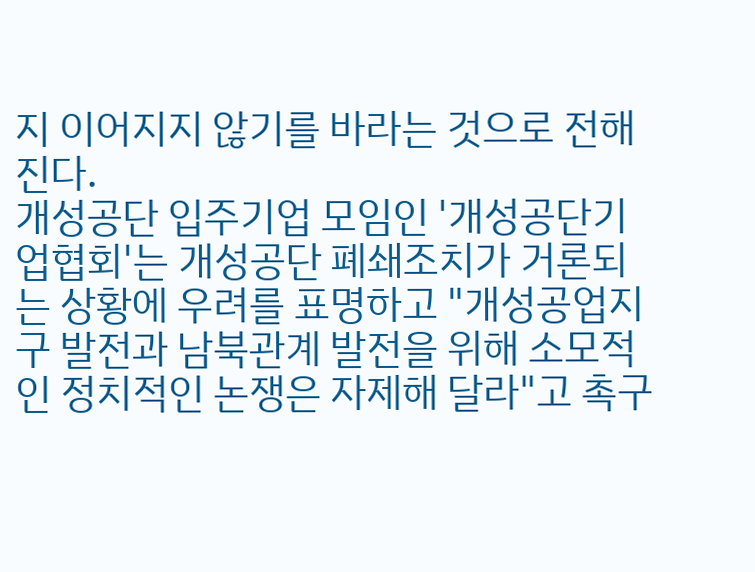지 이어지지 않기를 바라는 것으로 전해진다.
개성공단 입주기업 모임인 '개성공단기업협회'는 개성공단 폐쇄조치가 거론되는 상황에 우려를 표명하고 "개성공업지구 발전과 남북관계 발전을 위해 소모적인 정치적인 논쟁은 자제해 달라"고 촉구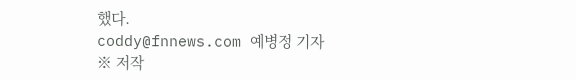했다.
coddy@fnnews.com 예병정 기자
※ 저작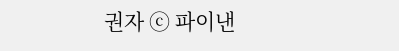권자 ⓒ 파이낸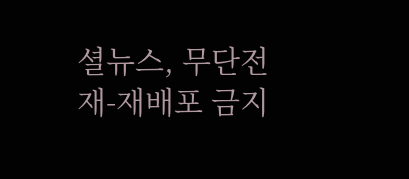셜뉴스, 무단전재-재배포 금지